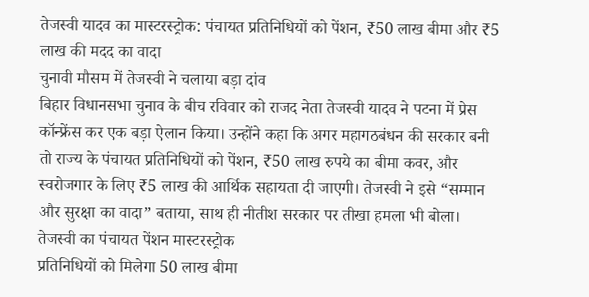तेजस्वी यादव का मास्टरस्ट्रोक: पंचायत प्रतिनिधियों को पेंशन, ₹50 लाख बीमा और ₹5 लाख की मदद का वादा
चुनावी मौसम में तेजस्वी ने चलाया बड़ा दांव
बिहार विधानसभा चुनाव के बीच रविवार को राजद नेता तेजस्वी यादव ने पटना में प्रेस कॉन्फ्रेंस कर एक बड़ा ऐलान किया। उन्होंने कहा कि अगर महागठबंधन की सरकार बनी तो राज्य के पंचायत प्रतिनिधियों को पेंशन, ₹50 लाख रुपये का बीमा कवर, और स्वरोजगार के लिए ₹5 लाख की आर्थिक सहायता दी जाएगी। तेजस्वी ने इसे “सम्मान और सुरक्षा का वादा” बताया, साथ ही नीतीश सरकार पर तीखा हमला भी बोला।
तेजस्वी का पंचायत पेंशन मास्टरस्ट्रोक
प्रतिनिधियों को मिलेगा 50 लाख बीमा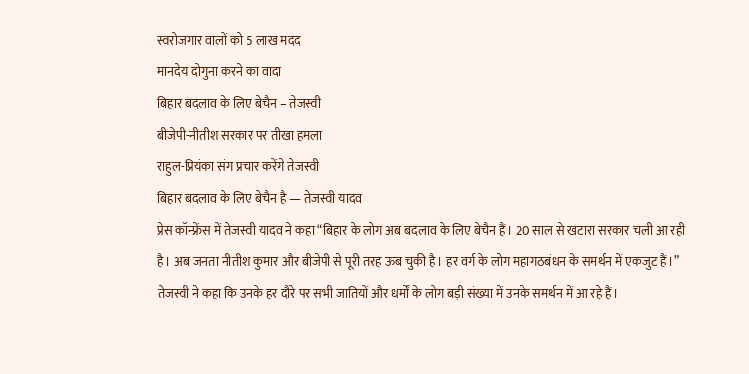स्वरोजगार वालों को 5 लाख मदद
मानदेय दोगुना करने का वादा
बिहार बदलाव के लिए बेचैन – तेजस्वी
बीजेपी-नीतीश सरकार पर तीखा हमला
राहुल-प्रियंका संग प्रचार करेंगे तेजस्वी
बिहार बदलाव के लिए बेचैन है — तेजस्वी यादव
प्रेस कॉन्फ्रेंस में तेजस्वी यादव ने कहा “बिहार के लोग अब बदलाव के लिए बेचैन हैं। 20 साल से खटारा सरकार चली आ रही है। अब जनता नीतीश कुमार और बीजेपी से पूरी तरह ऊब चुकी है। हर वर्ग के लोग महागठबंधन के समर्थन में एकजुट हैं।” तेजस्वी ने कहा कि उनके हर दौरे पर सभी जातियों और धर्मों के लोग बड़ी संख्या में उनके समर्थन में आ रहे हैं।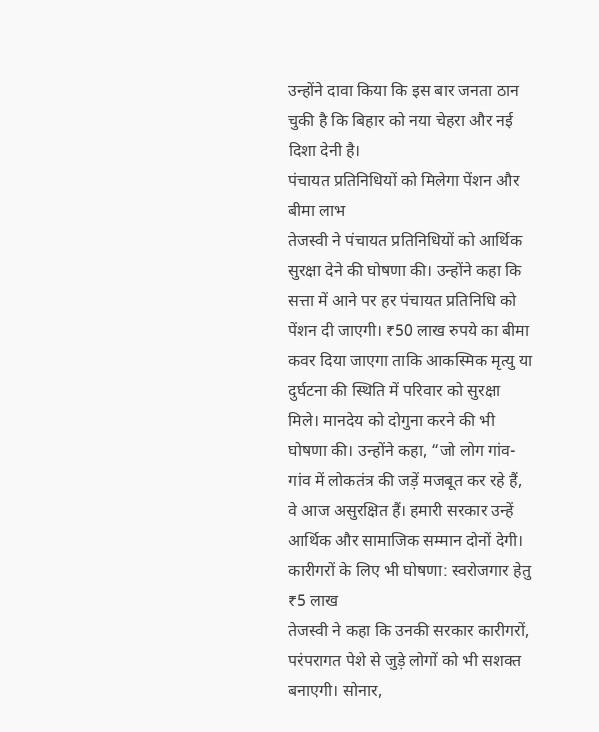उन्होंने दावा किया कि इस बार जनता ठान चुकी है कि बिहार को नया चेहरा और नई दिशा देनी है।
पंचायत प्रतिनिधियों को मिलेगा पेंशन और बीमा लाभ
तेजस्वी ने पंचायत प्रतिनिधियों को आर्थिक सुरक्षा देने की घोषणा की। उन्होंने कहा कि सत्ता में आने पर हर पंचायत प्रतिनिधि को पेंशन दी जाएगी। ₹50 लाख रुपये का बीमा कवर दिया जाएगा ताकि आकस्मिक मृत्यु या दुर्घटना की स्थिति में परिवार को सुरक्षा मिले। मानदेय को दोगुना करने की भी घोषणा की। उन्होंने कहा, “जो लोग गांव-गांव में लोकतंत्र की जड़ें मजबूत कर रहे हैं, वे आज असुरक्षित हैं। हमारी सरकार उन्हें आर्थिक और सामाजिक सम्मान दोनों देगी।
कारीगरों के लिए भी घोषणा: स्वरोजगार हेतु ₹5 लाख
तेजस्वी ने कहा कि उनकी सरकार कारीगरों, परंपरागत पेशे से जुड़े लोगों को भी सशक्त बनाएगी। सोनार,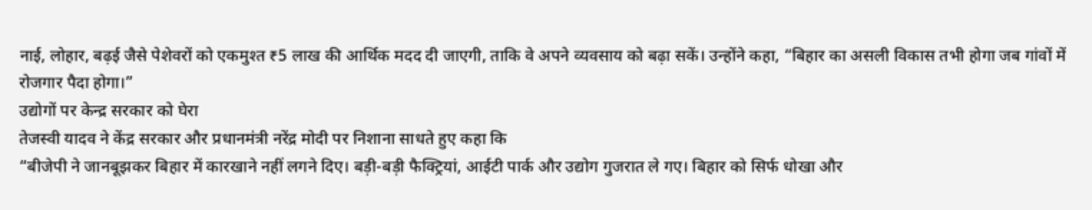नाई, लोहार, बढ़ई जैसे पेशेवरों को एकमुश्त ₹5 लाख की आर्थिक मदद दी जाएगी, ताकि वे अपने व्यवसाय को बढ़ा सकें। उन्होंने कहा, “बिहार का असली विकास तभी होगा जब गांवों में रोजगार पैदा होगा।”
उद्योगों पर केन्द्र सरकार को घेरा
तेजस्वी यादव ने केंद्र सरकार और प्रधानमंत्री नरेंद्र मोदी पर निशाना साधते हुए कहा कि
“बीजेपी ने जानबूझकर बिहार में कारखाने नहीं लगने दिए। बड़ी-बड़ी फैक्ट्रियां, आईटी पार्क और उद्योग गुजरात ले गए। बिहार को सिर्फ धोखा और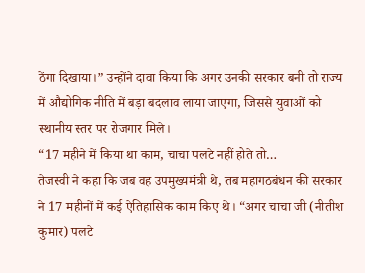ठेंगा दिखाया।” उन्होंने दावा किया कि अगर उनकी सरकार बनी तो राज्य में औद्योगिक नीति में बड़ा बदलाव लाया जाएगा, जिससे युवाओं को स्थानीय स्तर पर रोजगार मिले।
“17 महीने में किया था काम, चाचा पलटे नहीं होते तो…
तेजस्वी ने कहा कि जब वह उपमुख्यमंत्री थे, तब महागठबंधन की सरकार ने 17 महीनों में कई ऐतिहासिक काम किए थे। “अगर चाचा जी (नीतीश कुमार) पलटे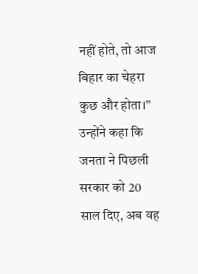नहीं होते, तो आज बिहार का चेहरा कुछ और होता।” उन्होंने कहा कि जनता ने पिछली सरकार को 20 साल दिए, अब वह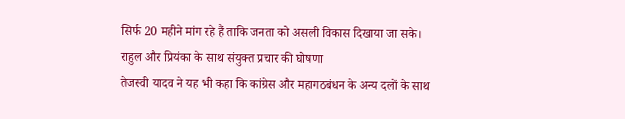सिर्फ 20 महीने मांग रहे हैं ताकि जनता को असली विकास दिखाया जा सके।
राहुल और प्रियंका के साथ संयुक्त प्रचार की घोषणा
तेजस्वी यादव ने यह भी कहा कि कांग्रेस और महागठबंधन के अन्य दलों के साथ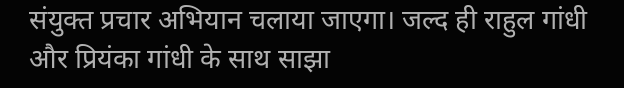संयुक्त प्रचार अभियान चलाया जाएगा। जल्द ही राहुल गांधी और प्रियंका गांधी के साथ साझा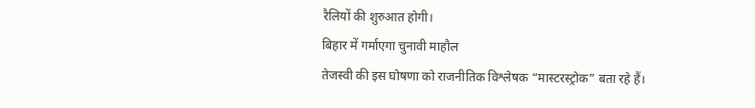रैलियों की शुरुआत होगी।
बिहार में गर्माएगा चुनावी माहौल
तेजस्वी की इस घोषणा को राजनीतिक विश्लेषक “मास्टरस्ट्रोक” बता रहे हैं।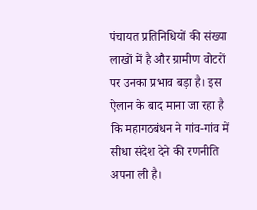पंचायत प्रतिनिधियों की संख्या लाखों में है और ग्रामीण वोटरों पर उनका प्रभाव बड़ा है। इस ऐलान के बाद माना जा रहा है कि महागठबंधन ने गांव-गांव में सीधा संदेश देने की रणनीति अपना ली है।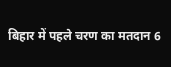बिहार में पहले चरण का मतदान 6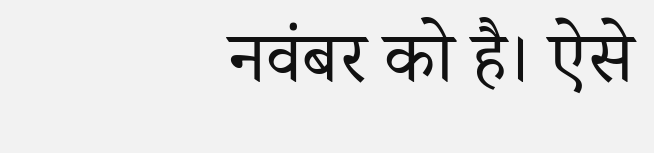नवंबर को है। ऐसे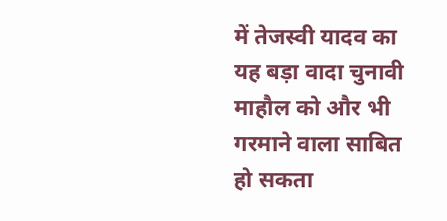में तेजस्वी यादव का यह बड़ा वादा चुनावी माहौल को और भी गरमाने वाला साबित हो सकता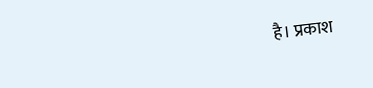है। प्रकाश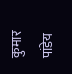कुमार पांडेय